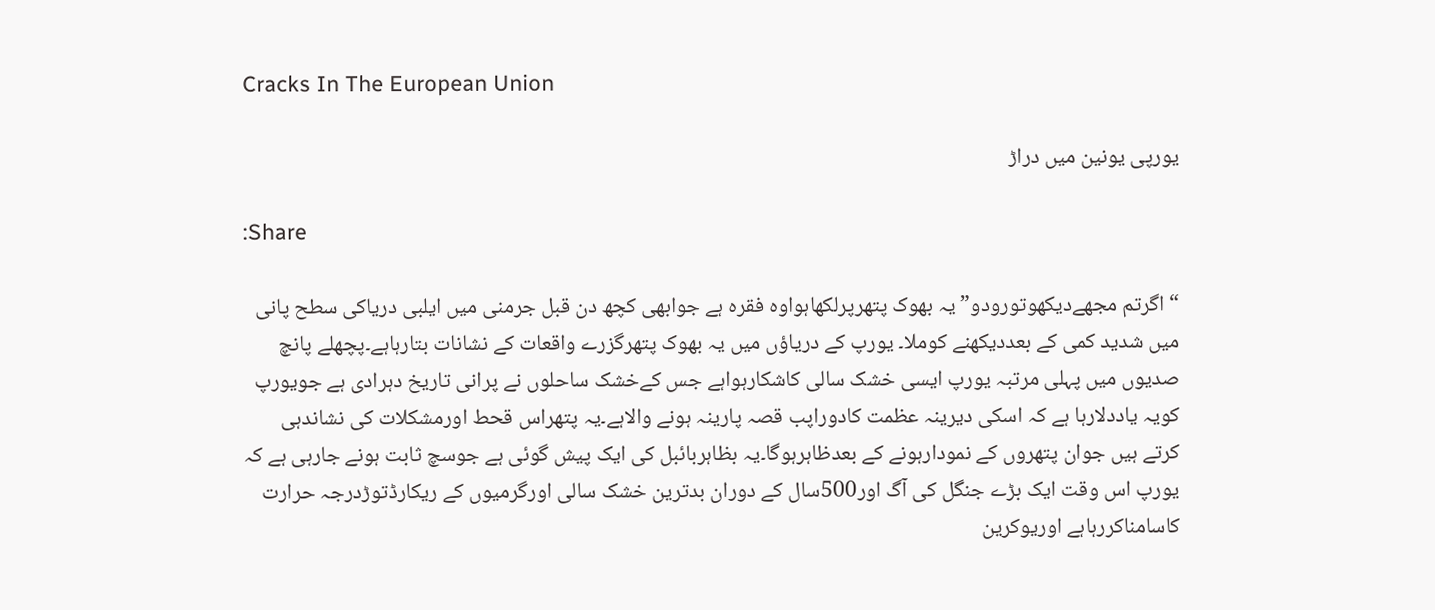Cracks In The European Union

یورپی یونین میں دراڑ

:Share

“اگرتم مجھےدیکھوتورودو”یہ بھوک پتھرپرلکھاہواوہ فقرہ ہے جوابھی کچھ دن قبل جرمنی میں ایلبی دریاکی سطح پانی میں شدید کمی کے بعددیکھنے کوملا۔ یورپ کے دریاؤں میں یہ بھوک پتھرگزرے واقعات کے نشانات بتارہاہے۔پچھلے پانچ صدیوں میں پہلی مرتبہ یورپ ایسی خشک سالی کاشکارہواہے جس کےخشک ساحلوں نے پرانی تاریخ دہرادی ہے جویورپ کویہ یاددلارہا ہے کہ اسکی دیرینہ عظمت کادوراپب قصہ پارینہ ہونے والاہے۔یہ پتھراس قحط اورمشکلات کی نشاندہی کرتے ہیں جوان پتھروں کے نمودارہونے کے بعدظاہرہوگا۔یہ بظاہربائبل کی ایک پیش گوئی ہے جوسچ ثابت ہونے جارہی ہے کہ یورپ اس وقت ایک بڑے جنگل کی آگ اور500سال کے دوران بدترین خشک سالی اورگرمیوں کے ریکارڈتوڑدرجہ حرارت کاسامناکررہاہے اوریوکرین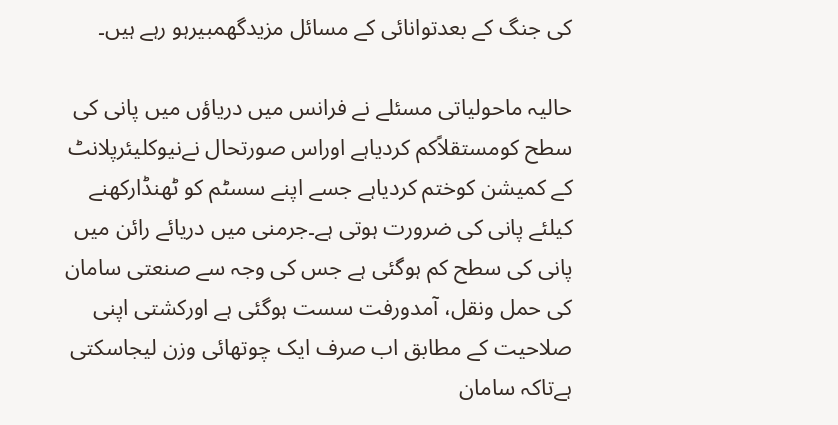کی جنگ کے بعدتوانائی کے مسائل مزیدگھمبیرہو رہے ہیں۔

حالیہ ماحولیاتی مسئلے نے فرانس میں دریاؤں میں پانی کی سطح کومستقلاًکم کردیاہے اوراس صورتحال نےنیوکلیئرپلانٹ کے کمیشن کوختم کردیاہے جسے اپنے سسٹم کو ٹھنڈارکھنے کیلئے پانی کی ضرورت ہوتی ہے۔جرمنی میں دریائے رائن میں پانی کی سطح کم ہوگئی ہے جس کی وجہ سے صنعتی سامان کی حمل ونقل، آمدورفت سست ہوگئی ہے اورکشتی اپنی صلاحیت کے مطابق اب صرف ایک چوتھائی وزن لیجاسکتی ہےتاکہ سامان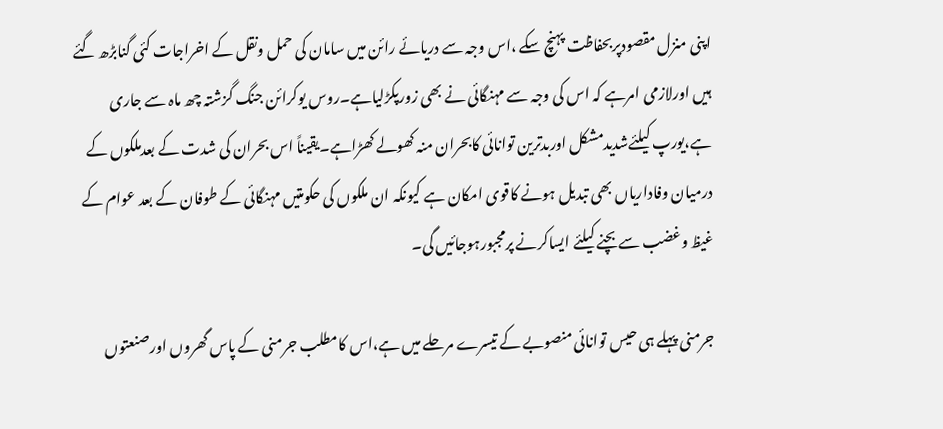اپنی منزل مقصودپربحفاظت پہنچ سکے ،اس وجہ سے دریائے رائن میں سامان کی حمل ونقل کے اخراجات کئی گنابڑھ گئے ہیں اورلازمی امرہے کہ اس کی وجہ سے مہنگائی نے بھی زورپکڑلیاہے۔روس یوکرائن جنگ گزشتہ چھ ماہ سے جاری ہے،یورپ کیلئےشدیدمشکل اوربدترین توانائی کابحران منہ کھولے کھڑاہے۔یقیناً اس بحران کی شدت کے بعدملکوں کے درمیان وفاداریاں بھی تبدیل ہونے کاقوی امکان ہے کیونکہ ان ملکوں کی حکومتیں مہنگائی کے طوفان کے بعد عوام کے غیظ وغضب سے بچنے کیلئے ایساکرنے پرمجبورہوجائیں گی۔

جرمنی پہلے ہی حیس توانائی منصوبے کے تیسرے مرحلے میں ہے،اس کامطلب جرمنی کے پاس گھروں اورصنعتوں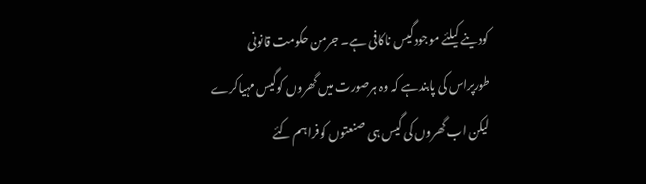کودینے کیلئے موجودگیس ناکافی ہے۔ جرمن حکومت قانونی طورپراس کی پابندہے کہ وہ ہرصورت میں گھروں کوگیس مہیاکرے لیکن اب گھروں کی گیس ہی صنعتوں کوفراہم کئے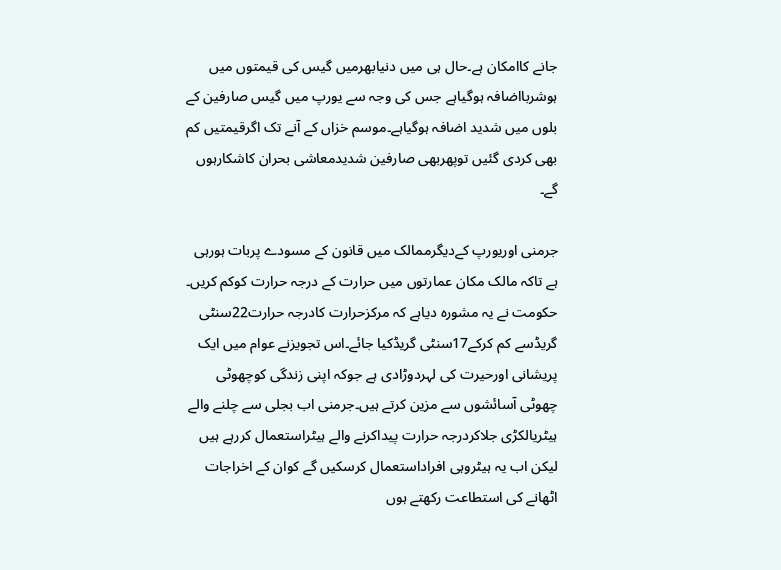جانے کاامکان ہے۔حال ہی میں دنیابھرمیں گیس کی قیمتوں میں ہوشربااضافہ ہوگیاہے جس کی وجہ سے یورپ میں گیس صارفین کے بلوں میں شدید اضافہ ہوگیاہے۔موسم خزاں کے آنے تک اگرقیمتیں کم بھی کردی گئیں توپھربھی صارفین شدیدمعاشی بحران کاشکارہوں گے۔

جرمنی اوریورپ کےدیگرممالک میں قانون کے مسودے پربات ہورہی ہے تاکہ مالک مکان عمارتوں میں حرارت کے درجہ حرارت کوکم کریں۔ حکومت نے یہ مشورہ دیاہے کہ مرکزحرارت کادرجہ حرارت22سنٹی گریڈسے کم کرکے17سنٹی گریڈکیا جائے۔اس تجویزنے عوام میں ایک پریشانی اورحیرت کی لہردوڑادی ہے جوکہ اپنی زندگی کوچھوٹی چھوٹی آسائشوں سے مزین کرتے ہیں۔جرمنی اب بجلی سے چلنے والے ہیٹریالکڑی جلاکردرجہ حرارت پیداکرنے والے ہیٹراستعمال کررہے ہیں لیکن اب یہ ہیٹروہی افراداستعمال کرسکیں گے کوان کے اخراجات اٹھانے کی استطاعت رکھتے ہوں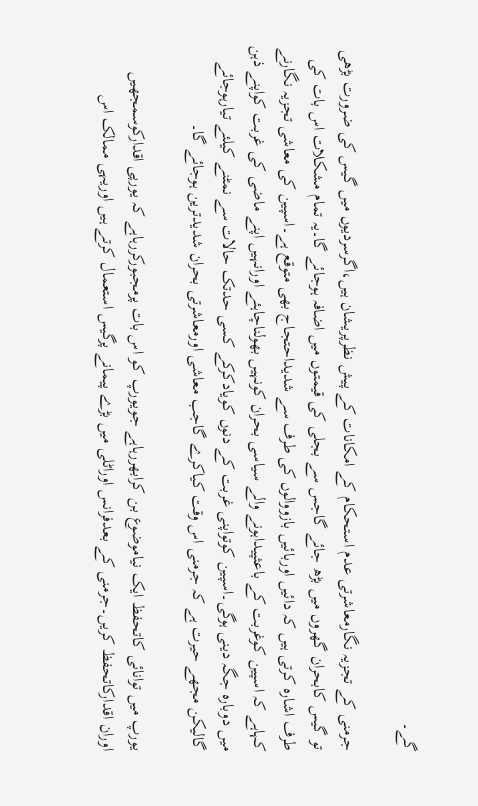گے۔

جرمنی کے تجزیہ نگارمعاشرتی عدم استحکام کے امکانات کے پیش نظرپریشان ہیں،اگرسردیوں میں گیس کی ضرورت بڑھی تو گیس کابحران گھروں میں بڑھ جائے گاجس سے بجلی کی قیمتوں میں اضافہ ہوجائے گا۔یہ تمام مشکلات اس بات کی طرف اشارہ کرتی ہیں کہ دائیں اوربائیں بازووالوں کی طرف سے شدیداحتجاج بھی متوقع ہے۔اسپین کی معاشی تجزیہ نگارنے کہاہے کہ اسپین کوغربت کے باعثپیداہونے والے سیاسی بحران کونہیں بھولناچاہئے اورانہیں اپنے ماضی کی غربت کواپنے ذہن میں دوبارہ جگہ دینی ہوگی۔اسپین کوتواپنی غربت کے دنوں کویادکرکے کسی حدتک حالات سے نمٹنے کیلئے تیارہوجائے گالیکن مجھے حیرت ہے کہ جرمنی اس وقت کیاکرے گاجب معاشی اورمعاشرتی بحران شدیدترین ہوجائے گا۔

یورپ میں توانائی کاتحفظ ایک نیاموضوع بن کرابھررہاہے جویورپ کو اس بات پرمجبورکررہاہے کہ یورپی اقدارکوسمجھیں اوران اقدارکاتحفظ کریں۔جرمنی کے بعدفرانس اوراٹلی میں بڑے پیمانے پرگیس استعمال کرتے ہیں اوریہی ممالک اس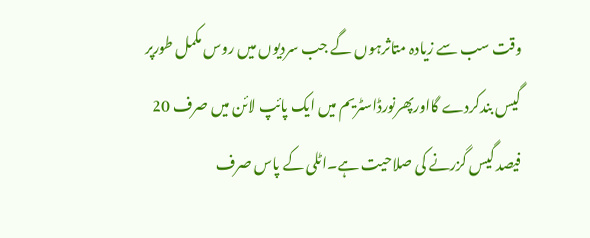وقت سب سے زیادہ متاثرہوں گے جب سردیوں میں روس مکمل طورپر گیس بندکردے گااورپھرنورڈاسٹریم میں ایک پائپ لائن میں صرف 20 فیصد گیس گزرنے کی صلاحیت ہے۔اٹلی کے پاس صرف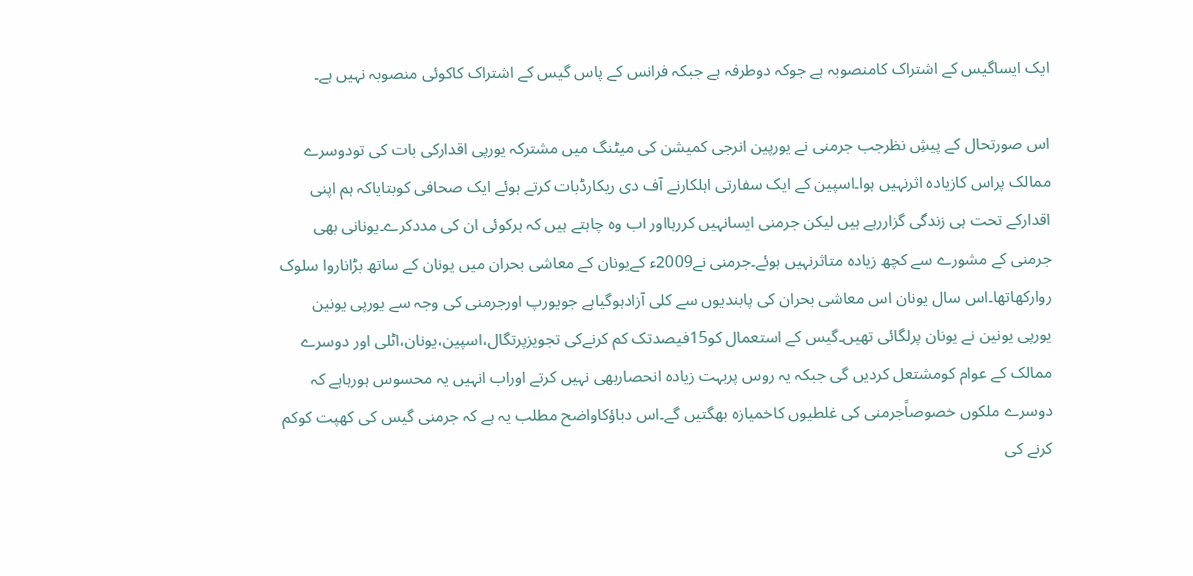ایک ایساگیس کے اشتراک کامنصوبہ ہے جوکہ دوطرفہ ہے جبکہ فرانس کے پاس گیس کے اشتراک کاکوئی منصوبہ نہیں ہے۔

اس صورتحال کے پیشِ نظرجب جرمنی نے یورپین انرجی کمیشن کی میٹنگ میں مشترکہ یورپی اقدارکی بات کی تودوسرے ممالک پراس کازیادہ اثرنہیں ہوا۔اسپین کے ایک سفارتی اہلکارنے آف دی ریکارڈبات کرتے ہوئے ایک صحافی کوبتایاکہ ہم اپنی اقدارکے تحت ہی زندگی گزاررہے ہیں لیکن جرمنی ایسانہیں کررہااور اب وہ چاہتے ہیں کہ ہرکوئی ان کی مددکرے۔یونانی بھی جرمنی کے مشورے سے کچھ زیادہ متاثرنہیں ہوئے۔جرمنی نے2009ء کےیونان کے معاشی بحران میں یونان کے ساتھ بڑاناروا سلوک روارکھاتھا۔اس سال یونان اس معاشی بحران کی پابندیوں سے کلی آزادہوگیاہے جویورپ اورجرمنی کی وجہ سے یورپی یونین یورپی یونین نے یونان پرلگائی تھیں۔گیس کے استعمال کو15فیصدتک کم کرنےکی تجویزپرتگال،اسپین،یونان،اٹلی اور دوسرے ممالک کے عوام کومشتعل کردیں گی جبکہ یہ روس پربہت زیادہ انحصاربھی نہیں کرتے اوراب انہیں یہ محسوس ہورہاہے کہ دوسرے ملکوں خصوصاًجرمنی کی غلطیوں کاخمیازہ بھگتیں گے۔اس دباؤکاواضح مطلب یہ ہے کہ جرمنی گیس کی کھپت کوکم کرنے کی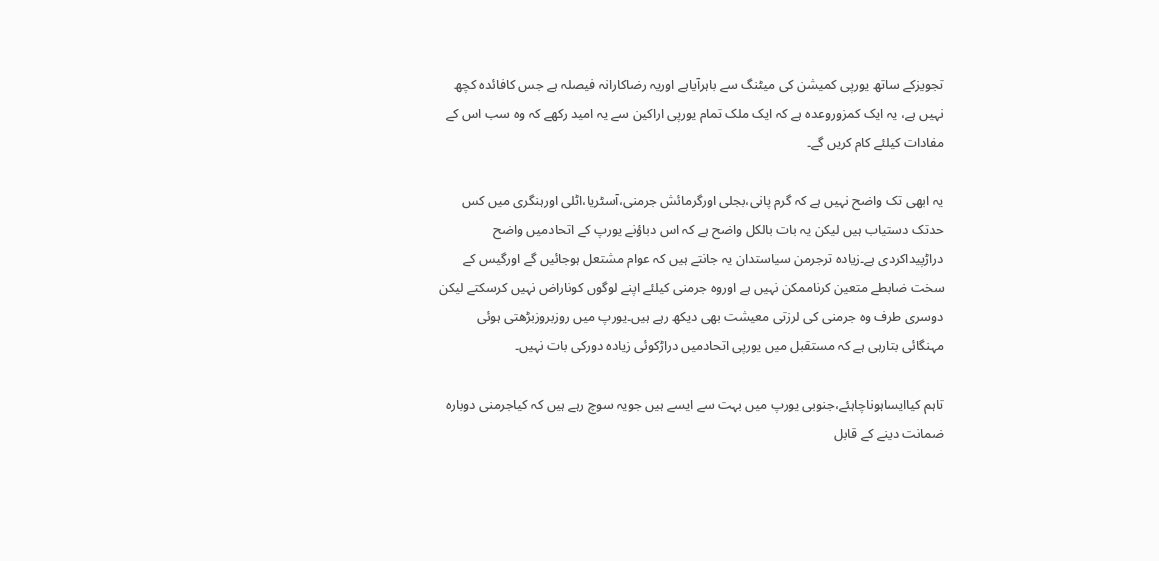تجویزکے ساتھ یورپی کمیشن کی میٹنگ سے باہرآیاہے اوریہ رضاکارانہ فیصلہ ہے جس کافائدہ کچھ نہیں ہے، یہ ایک کمزوروعدہ ہے کہ ایک ملک تمام یورپی اراکین سے یہ امید رکھے کہ وہ سب اس کے مفادات کیلئے کام کریں گے۔

یہ ابھی تک واضح نہیں ہے کہ گرم پانی،بجلی اورگرمائش جرمنی،آسٹریا،اٹلی اورہنگری میں کس حدتک دستیاب ہیں لیکن یہ بات بالکل واضح ہے کہ اس دباؤنے یورپ کے اتحادمیں واضح دراڑپیداکردی ہے۔زیادہ ترجرمن سیاستدان یہ جانتے ہیں کہ عوام مشتعل ہوجائیں گے اورگیس کے سخت ضابطے متعین کرناممکن نہیں ہے اوروہ جرمنی کیلئے اپنے لوگوں کوناراض نہیں کرسکتے لیکن دوسری طرف وہ جرمنی کی لرزتی معیشت بھی دیکھ رہے ہیں۔یورپ میں روزبروزبڑھتی ہوئی مہنگائی بتارہی ہے کہ مستقبل میں یورپی اتحادمیں دراڑکوئی زیادہ دورکی بات نہیں۔

تاہم کیاایساہوناچاہئے،جنوبی یورپ میں بہت سے ایسے ہیں جویہ سوچ رہے ہیں کہ کیاجرمنی دوبارہ ضمانت دینے کے قابل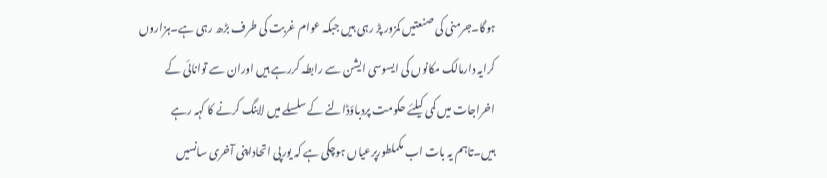ہوگا۔جرمنی کی صنعتیں کمزور پڑ رہی ہیں جبکہ عوام غربت کی طرف بڑھ رہی ہے۔ہزاروں کرایہ دارمالک مکانوں کی ایسوسی ایشن سے رابطہ کررہے ہیں اوران سے توانائی کے اخراجات میں کمی کیلئے حکومت پردباؤڈالنے کے سلسلے میں لابنگ کرنے کا کہہ رہے ہیں۔تاہم یہ بات اب مکملطورپرعیاں ہوچکی ہے کہ یورپی اتحاداپنی آخری سانسیں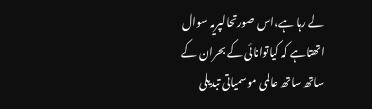لے رہا ہے،اس صورتحالپریہ سوال اتھتاہے کہ کیاتوانائی کے بحران کے ساتھ ساتھ عالمی موسمیاتی تبدیلی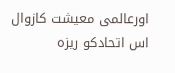اورعالمی معیشت کازوال اس اتحادکو ریزہ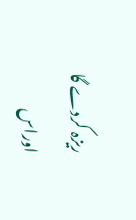ریزہ کردے گا اوراس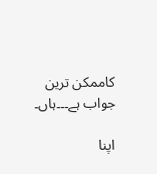کاممکن ترین جواب ہے۔۔۔ہاں۔

اپنا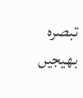تبصرہ بھیجیں